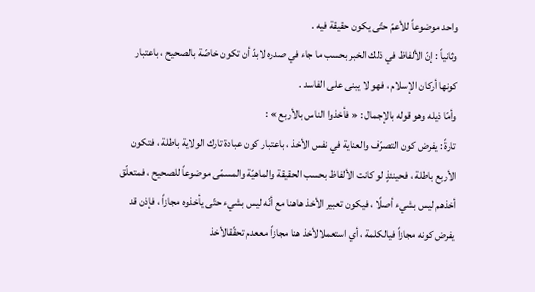واحد موضوعاً للأعمّ حتّى يكون حقيقة فيه .
وثانياً : إنّ الألفاظ في ذلك الخبر بحسب ما جاء في صدره لابدّ أن تكون خاصّة بالصحيح ، باعتبار كونها أركان الإسلام ، فهو لا يبنى على الفاسد .
وأمّا ذيله وهو قوله بالإجمال : « فأخذوا الناس بالأربع » :
تارةً : يفرض كون التصرّف والعناية في نفس الأخذ ، باعتبار كون عبادة تارك الولاية باطلة ، فتكون الأربع باطلة ، فحينئذٍ لو كانت الألفاظ بحسب الحقيقة والماهيّة والمسمّى موضوعاً للصحيح ، فمتعلّق أخذهم ليس بشيء أصلًا ، فيكون تعبير الأخذ هاهنا مع أنّه ليس بشيء حتّى يأخذوه مجازاً ، فإذن قد يفرض كونه مجازاً فيالكلمة ، أي استعملالأخذ هنا مجازاً مععدم تحقّقالأخذ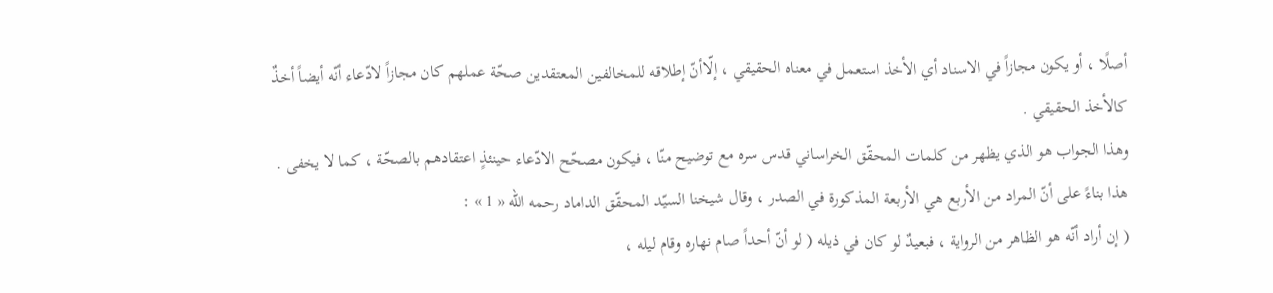أصلًا ، أو يكون مجازاً في الاسناد أي الأخذ استعمل في معناه الحقيقي ، إلّاأنّ إطلاقه للمخالفين المعتقدين صحّة عملهم كان مجازاً لادّعاء أنّه أيضاً أخذٌ كالأخذ الحقيقي .
وهذا الجواب هو الذي يظهر من كلمات المحقّق الخراساني قدس سره مع توضيح منّا ، فيكون مصحّح الادّعاء حينئذٍ اعتقادهم بالصحّة ، كما لا يخفى .
هذا بناءً على أنّ المراد من الأربع هي الأربعة المذكورة في الصدر ، وقال شيخنا السيّد المحقّق الداماد رحمه الله « 1 » :
( إن أراد أنّه هو الظاهر من الرواية ، فبعيدٌ لو كان في ذيله ( لو أنّ أحداً صام نهاره وقام ليله ،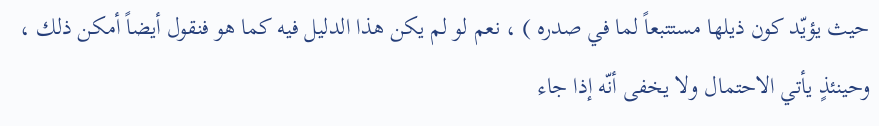حيث يؤيّد كون ذيلها مستتبعاً لما في صدره ) ، نعم لو لم يكن هذا الدليل فيه كما هو فنقول أيضاً أمكن ذلك ، وحينئذٍ يأتي الاحتمال ولا يخفى أنّه إذا جاء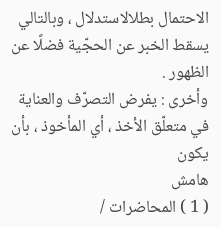الاحتمال بطلالاستدلال ، وبالتالي يسقط الخبر عن الحجّية فضلًا عن الظهور .
وأخرى : يفرض التصرّف والعناية في متعلّق الأخذ ، أي المأخوذ ، بأن يكون
هامش
( 1 ) المحاضرات /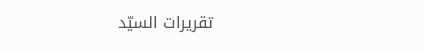تقريرات السيّد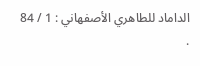الداماد للطاهري الأصفهاني : 1 / 84 .